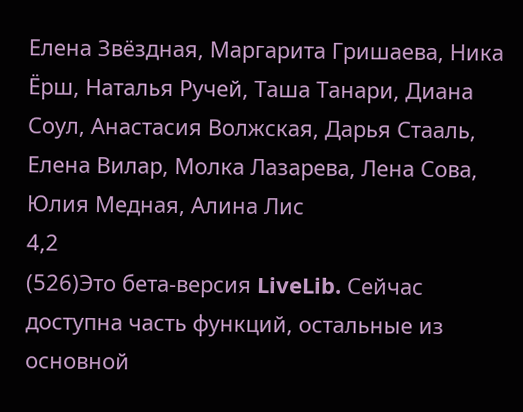Елена Звёздная, Маргарита Гришаева, Ника Ёрш, Наталья Ручей, Таша Танари, Диана Соул, Анастасия Волжская, Дарья Стааль, Елена Вилар, Молка Лазарева, Лена Сова, Юлия Медная, Алина Лис
4,2
(526)Это бета-версия LiveLib. Сейчас доступна часть функций, остальные из основной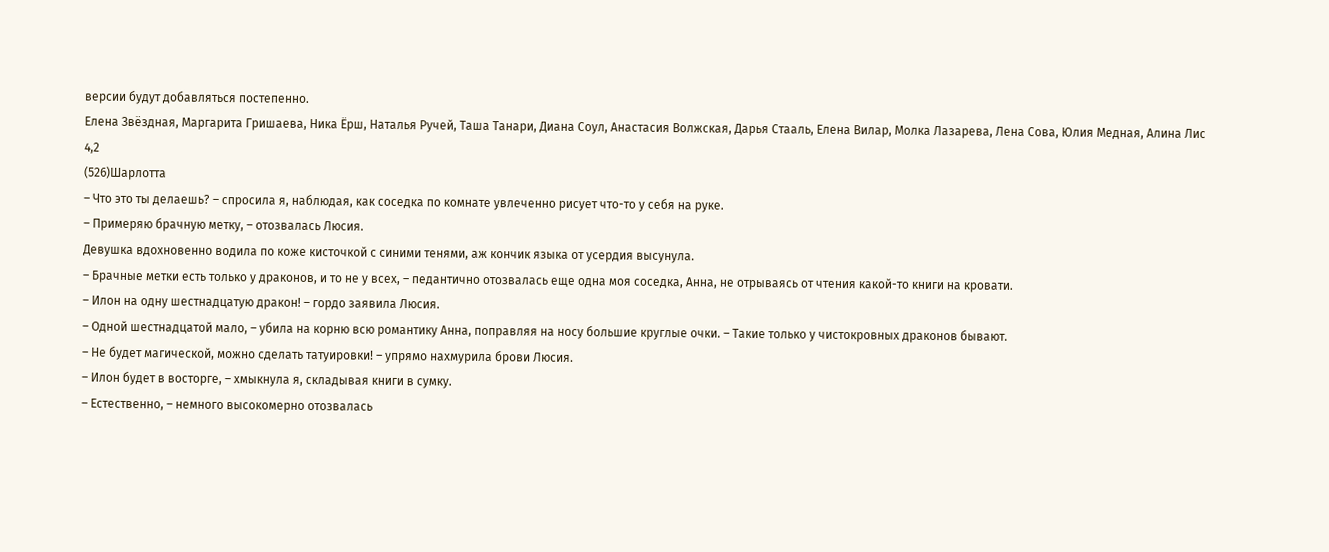версии будут добавляться постепенно.
Елена Звёздная, Маргарита Гришаева, Ника Ёрш, Наталья Ручей, Таша Танари, Диана Соул, Анастасия Волжская, Дарья Стааль, Елена Вилар, Молка Лазарева, Лена Сова, Юлия Медная, Алина Лис
4,2
(526)Шарлотта
– Что это ты делаешь? – спросила я, наблюдая, как соседка по комнате увлеченно рисует что-то у себя на руке.
– Примеряю брачную метку, – отозвалась Люсия.
Девушка вдохновенно водила по коже кисточкой с синими тенями, аж кончик языка от усердия высунула.
– Брачные метки есть только у драконов, и то не у всех, – педантично отозвалась еще одна моя соседка, Анна, не отрываясь от чтения какой-то книги на кровати.
– Илон на одну шестнадцатую дракон! – гордо заявила Люсия.
– Одной шестнадцатой мало, – убила на корню всю романтику Анна, поправляя на носу большие круглые очки. – Такие только у чистокровных драконов бывают.
– Не будет магической, можно сделать татуировки! – упрямо нахмурила брови Люсия.
– Илон будет в восторге, – хмыкнула я, складывая книги в сумку.
– Естественно, – немного высокомерно отозвалась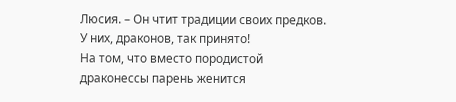Люсия. – Он чтит традиции своих предков. У них, драконов, так принято!
На том, что вместо породистой драконессы парень женится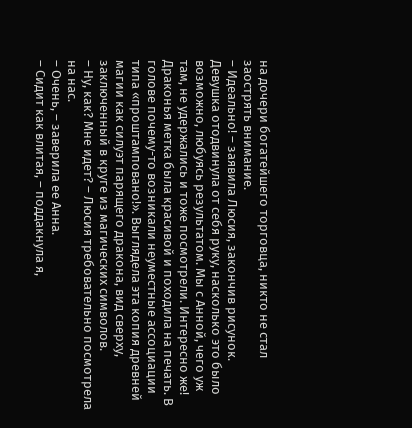на дочери богатейшего торговца, никто не стал заострять внимание.
– Идеально! – заявила Люсия, закончив рисунок.
Девушка отодвинула от себя руку, насколько это было возможно, любуясь результатом. Мы с Анной, чего уж там, не удержались и тоже посмотрели. Интересно же!
Драконья метка была красивой и походила на печать. В голове почему-то возникали неуместные ассоциации типа «проштамповано!». Выглядела эта копия древней магии как силуэт парящего дракона, вид сверху, заключенный в круге из магических символов.
– Ну, как? Мне идет? – Люсия требовательно посмотрела на нас.
– Очень, – заверила ее Анна.
– Сидит как влитая, – поддакнула я,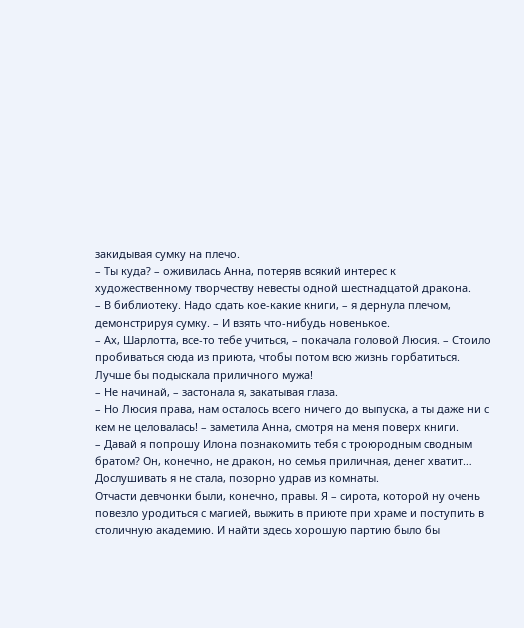закидывая сумку на плечо.
– Ты куда? – оживилась Анна, потеряв всякий интерес к художественному творчеству невесты одной шестнадцатой дракона.
– В библиотеку. Надо сдать кое-какие книги, – я дернула плечом, демонстрируя сумку. – И взять что-нибудь новенькое.
– Ах, Шарлотта, все-то тебе учиться, – покачала головой Люсия. – Стоило пробиваться сюда из приюта, чтобы потом всю жизнь горбатиться. Лучше бы подыскала приличного мужа!
– Не начинай, – застонала я, закатывая глаза.
– Но Люсия права, нам осталось всего ничего до выпуска, а ты даже ни с кем не целовалась! – заметила Анна, смотря на меня поверх книги.
– Давай я попрошу Илона познакомить тебя с троюродным сводным братом? Он, конечно, не дракон, но семья приличная, денег хватит…
Дослушивать я не стала, позорно удрав из комнаты.
Отчасти девчонки были, конечно, правы. Я – сирота, которой ну очень повезло уродиться с магией, выжить в приюте при храме и поступить в столичную академию. И найти здесь хорошую партию было бы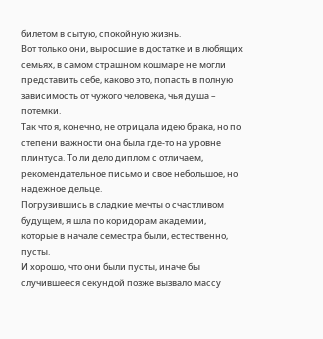билетом в сытую, спокойную жизнь.
Вот только они, выросшие в достатке и в любящих семьях, в самом страшном кошмаре не могли представить себе, каково это, попасть в полную зависимость от чужого человека, чья душа – потемки.
Так что я, конечно, не отрицала идею брака, но по степени важности она была где-то на уровне плинтуса. То ли дело диплом с отличаем, рекомендательное письмо и свое небольшое, но надежное дельце.
Погрузившись в сладкие мечты о счастливом будущем, я шла по коридорам академии, которые в начале семестра были, естественно, пусты.
И хорошо, что они были пусты, иначе бы случившееся секундой позже вызвало массу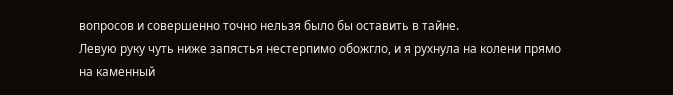вопросов и совершенно точно нельзя было бы оставить в тайне.
Левую руку чуть ниже запястья нестерпимо обожгло, и я рухнула на колени прямо на каменный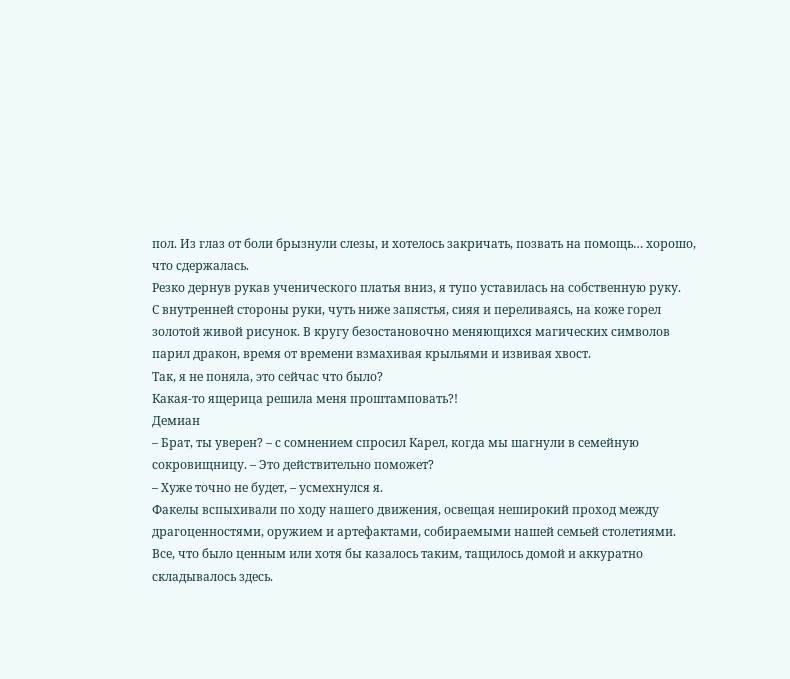пол. Из глаз от боли брызнули слезы, и хотелось закричать, позвать на помощь… хорошо, что сдержалась.
Резко дернув рукав ученического платья вниз, я тупо уставилась на собственную руку.
С внутренней стороны руки, чуть ниже запястья, сияя и переливаясь, на коже горел золотой живой рисунок. В кругу безостановочно меняющихся магических символов парил дракон, время от времени взмахивая крыльями и извивая хвост.
Так, я не поняла, это сейчас что было?
Какая-то ящерица решила меня проштамповать?!
Демиан
– Брат, ты уверен? – с сомнением спросил Карел, когда мы шагнули в семейную сокровищницу. – Это действительно поможет?
– Хуже точно не будет, – усмехнулся я.
Факелы вспыхивали по ходу нашего движения, освещая неширокий проход между драгоценностями, оружием и артефактами, собираемыми нашей семьей столетиями. Все, что было ценным или хотя бы казалось таким, тащилось домой и аккуратно складывалось здесь.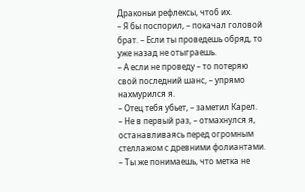Драконьи рефлексы, чтоб их.
– Я бы поспорил, – покачал головой брат. – Если ты проведешь обряд, то уже назад не отыграешь.
– А если не проведу – то потеряю свой последний шанс, – упрямо нахмурился я.
– Отец тебя убьет, – заметил Карел.
– Не в первый раз, – отмахнулся я, останавливаясь перед огромным стеллажом с древними фолиантами.
– Ты же понимаешь, что метка не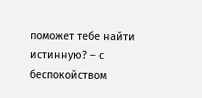поможет тебе найти истинную? – с беспокойством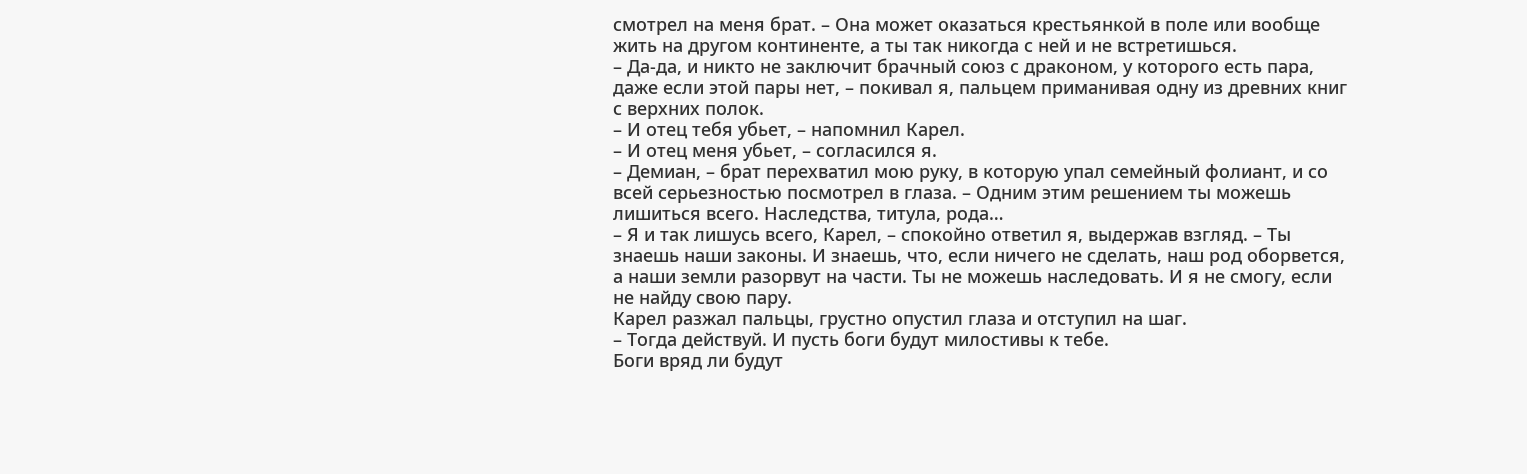смотрел на меня брат. – Она может оказаться крестьянкой в поле или вообще жить на другом континенте, а ты так никогда с ней и не встретишься.
– Да-да, и никто не заключит брачный союз с драконом, у которого есть пара, даже если этой пары нет, – покивал я, пальцем приманивая одну из древних книг с верхних полок.
– И отец тебя убьет, – напомнил Карел.
– И отец меня убьет, – согласился я.
– Демиан, – брат перехватил мою руку, в которую упал семейный фолиант, и со всей серьезностью посмотрел в глаза. – Одним этим решением ты можешь лишиться всего. Наследства, титула, рода…
– Я и так лишусь всего, Карел, – спокойно ответил я, выдержав взгляд. – Ты знаешь наши законы. И знаешь, что, если ничего не сделать, наш род оборвется, а наши земли разорвут на части. Ты не можешь наследовать. И я не смогу, если не найду свою пару.
Карел разжал пальцы, грустно опустил глаза и отступил на шаг.
– Тогда действуй. И пусть боги будут милостивы к тебе.
Боги вряд ли будут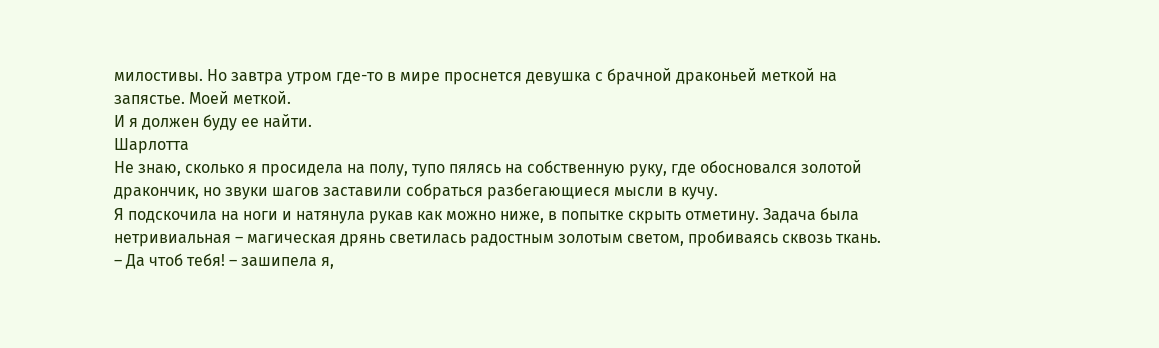милостивы. Но завтра утром где-то в мире проснется девушка с брачной драконьей меткой на запястье. Моей меткой.
И я должен буду ее найти.
Шарлотта
Не знаю, сколько я просидела на полу, тупо пялясь на собственную руку, где обосновался золотой дракончик, но звуки шагов заставили собраться разбегающиеся мысли в кучу.
Я подскочила на ноги и натянула рукав как можно ниже, в попытке скрыть отметину. Задача была нетривиальная – магическая дрянь светилась радостным золотым светом, пробиваясь сквозь ткань.
– Да чтоб тебя! – зашипела я,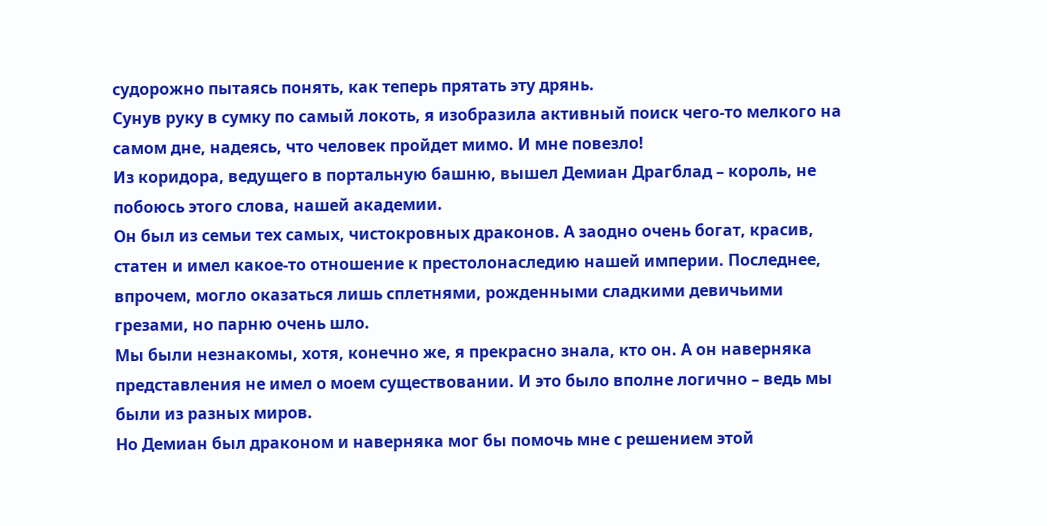судорожно пытаясь понять, как теперь прятать эту дрянь.
Сунув руку в сумку по самый локоть, я изобразила активный поиск чего-то мелкого на самом дне, надеясь, что человек пройдет мимо. И мне повезло!
Из коридора, ведущего в портальную башню, вышел Демиан Драгблад – король, не побоюсь этого слова, нашей академии.
Он был из семьи тех самых, чистокровных драконов. А заодно очень богат, красив, статен и имел какое-то отношение к престолонаследию нашей империи. Последнее, впрочем, могло оказаться лишь сплетнями, рожденными сладкими девичьими грезами, но парню очень шло.
Мы были незнакомы, хотя, конечно же, я прекрасно знала, кто он. А он наверняка представления не имел о моем существовании. И это было вполне логично – ведь мы были из разных миров.
Но Демиан был драконом и наверняка мог бы помочь мне с решением этой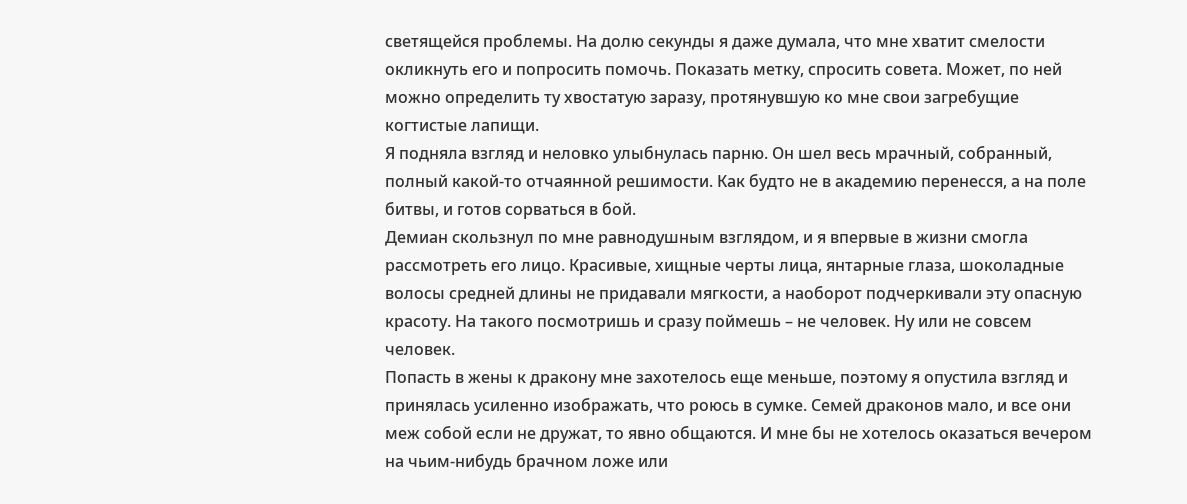светящейся проблемы. На долю секунды я даже думала, что мне хватит смелости окликнуть его и попросить помочь. Показать метку, спросить совета. Может, по ней можно определить ту хвостатую заразу, протянувшую ко мне свои загребущие когтистые лапищи.
Я подняла взгляд и неловко улыбнулась парню. Он шел весь мрачный, собранный, полный какой-то отчаянной решимости. Как будто не в академию перенесся, а на поле битвы, и готов сорваться в бой.
Демиан скользнул по мне равнодушным взглядом, и я впервые в жизни смогла рассмотреть его лицо. Красивые, хищные черты лица, янтарные глаза, шоколадные волосы средней длины не придавали мягкости, а наоборот подчеркивали эту опасную красоту. На такого посмотришь и сразу поймешь – не человек. Ну или не совсем человек.
Попасть в жены к дракону мне захотелось еще меньше, поэтому я опустила взгляд и принялась усиленно изображать, что роюсь в сумке. Семей драконов мало, и все они меж собой если не дружат, то явно общаются. И мне бы не хотелось оказаться вечером на чьим-нибудь брачном ложе или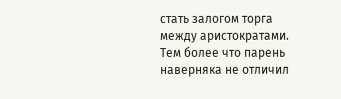стать залогом торга между аристократами.
Тем более что парень наверняка не отличил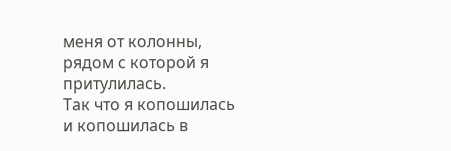меня от колонны, рядом с которой я притулилась.
Так что я копошилась и копошилась в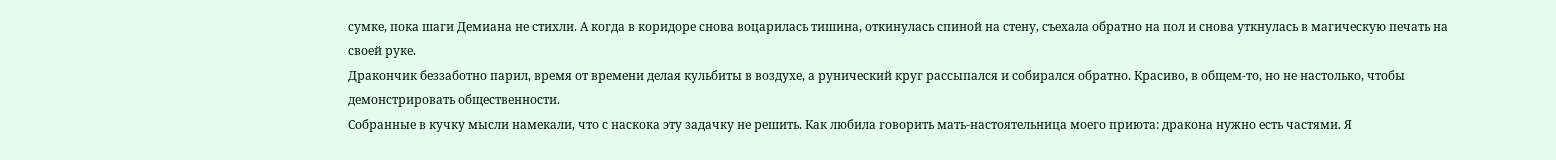сумке, пока шаги Демиана не стихли. А когда в коридоре снова воцарилась тишина, откинулась спиной на стену, съехала обратно на пол и снова уткнулась в магическую печать на своей руке.
Дракончик беззаботно парил, время от времени делая кульбиты в воздухе, а рунический круг рассыпался и собирался обратно. Красиво, в общем-то, но не настолько, чтобы демонстрировать общественности.
Собранные в кучку мысли намекали, что с наскока эту задачку не решить. Как любила говорить мать-настоятельница моего приюта: дракона нужно есть частями. Я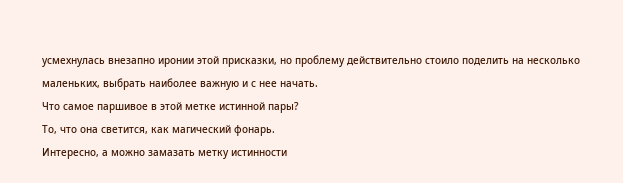усмехнулась внезапно иронии этой присказки, но проблему действительно стоило поделить на несколько маленьких, выбрать наиболее важную и с нее начать.
Что самое паршивое в этой метке истинной пары?
То, что она светится, как магический фонарь.
Интересно, а можно замазать метку истинности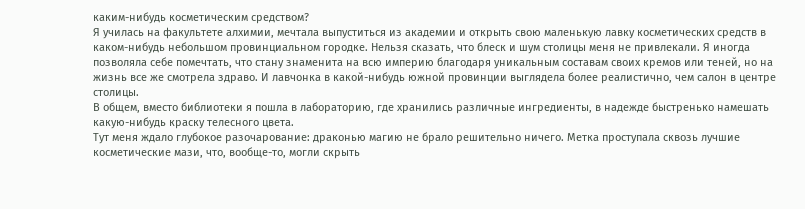каким-нибудь косметическим средством?
Я училась на факультете алхимии, мечтала выпуститься из академии и открыть свою маленькую лавку косметических средств в каком-нибудь небольшом провинциальном городке. Нельзя сказать, что блеск и шум столицы меня не привлекали. Я иногда позволяла себе помечтать, что стану знаменита на всю империю благодаря уникальным составам своих кремов или теней, но на жизнь все же смотрела здраво. И лавчонка в какой-нибудь южной провинции выглядела более реалистично, чем салон в центре столицы.
В общем, вместо библиотеки я пошла в лабораторию, где хранились различные ингредиенты, в надежде быстренько намешать какую-нибудь краску телесного цвета.
Тут меня ждало глубокое разочарование: драконью магию не брало решительно ничего. Метка проступала сквозь лучшие косметические мази, что, вообще-то, могли скрыть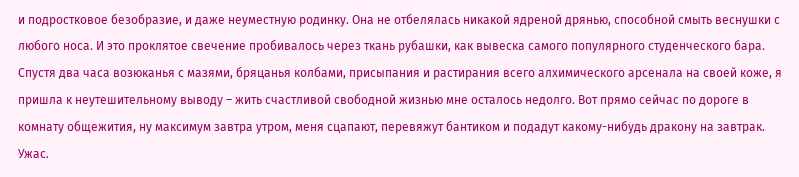и подростковое безобразие, и даже неуместную родинку. Она не отбелялась никакой ядреной дрянью, способной смыть веснушки с любого носа. И это проклятое свечение пробивалось через ткань рубашки, как вывеска самого популярного студенческого бара.
Спустя два часа возюканья с мазями, бряцанья колбами, присыпания и растирания всего алхимического арсенала на своей коже, я пришла к неутешительному выводу – жить счастливой свободной жизнью мне осталось недолго. Вот прямо сейчас по дороге в комнату общежития, ну максимум завтра утром, меня сцапают, перевяжут бантиком и подадут какому-нибудь дракону на завтрак.
Ужас.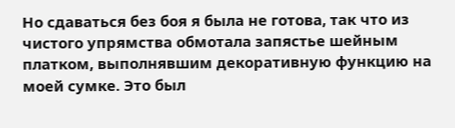Но сдаваться без боя я была не готова, так что из чистого упрямства обмотала запястье шейным платком, выполнявшим декоративную функцию на моей сумке. Это был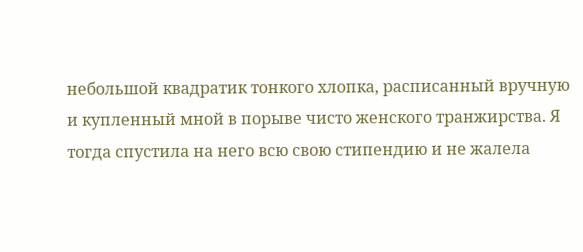небольшой квадратик тонкого хлопка, расписанный вручную и купленный мной в порыве чисто женского транжирства. Я тогда спустила на него всю свою стипендию и не жалела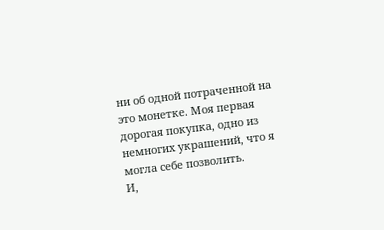ни об одной потраченной на это монетке. Моя первая дорогая покупка, одно из немногих украшений, что я могла себе позволить.
И,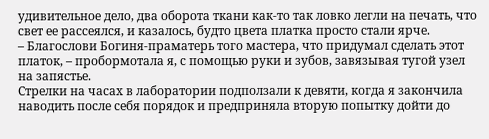удивительное дело, два оборота ткани как-то так ловко легли на печать, что свет ее рассеялся, и казалось, будто цвета платка просто стали ярче.
– Благослови Богиня-праматерь того мастера, что придумал сделать этот платок, – пробормотала я, с помощью руки и зубов, завязывая тугой узел на запястье.
Стрелки на часах в лаборатории подползали к девяти, когда я закончила наводить после себя порядок и предприняла вторую попытку дойти до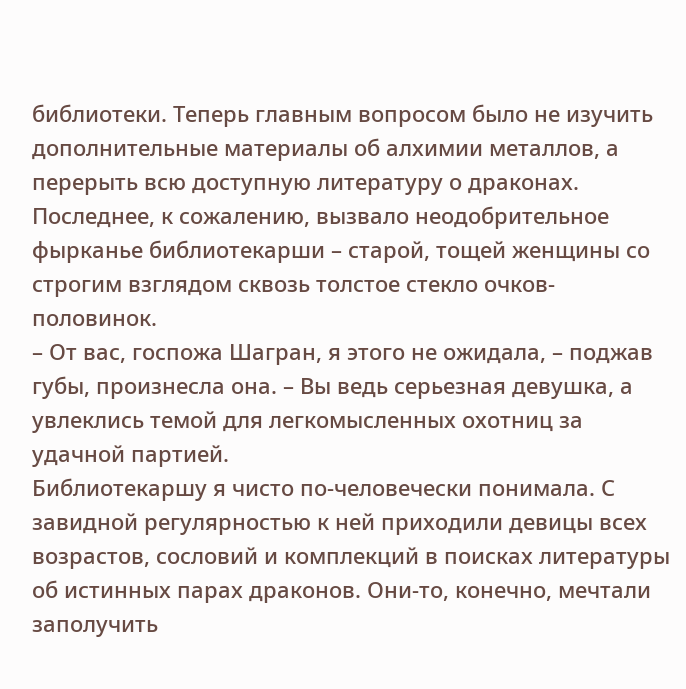библиотеки. Теперь главным вопросом было не изучить дополнительные материалы об алхимии металлов, а перерыть всю доступную литературу о драконах.
Последнее, к сожалению, вызвало неодобрительное фырканье библиотекарши – старой, тощей женщины со строгим взглядом сквозь толстое стекло очков-половинок.
– От вас, госпожа Шагран, я этого не ожидала, – поджав губы, произнесла она. – Вы ведь серьезная девушка, а увлеклись темой для легкомысленных охотниц за удачной партией.
Библиотекаршу я чисто по-человечески понимала. С завидной регулярностью к ней приходили девицы всех возрастов, сословий и комплекций в поисках литературы об истинных парах драконов. Они-то, конечно, мечтали заполучить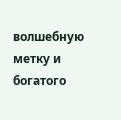волшебную метку и богатого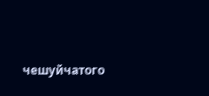чешуйчатого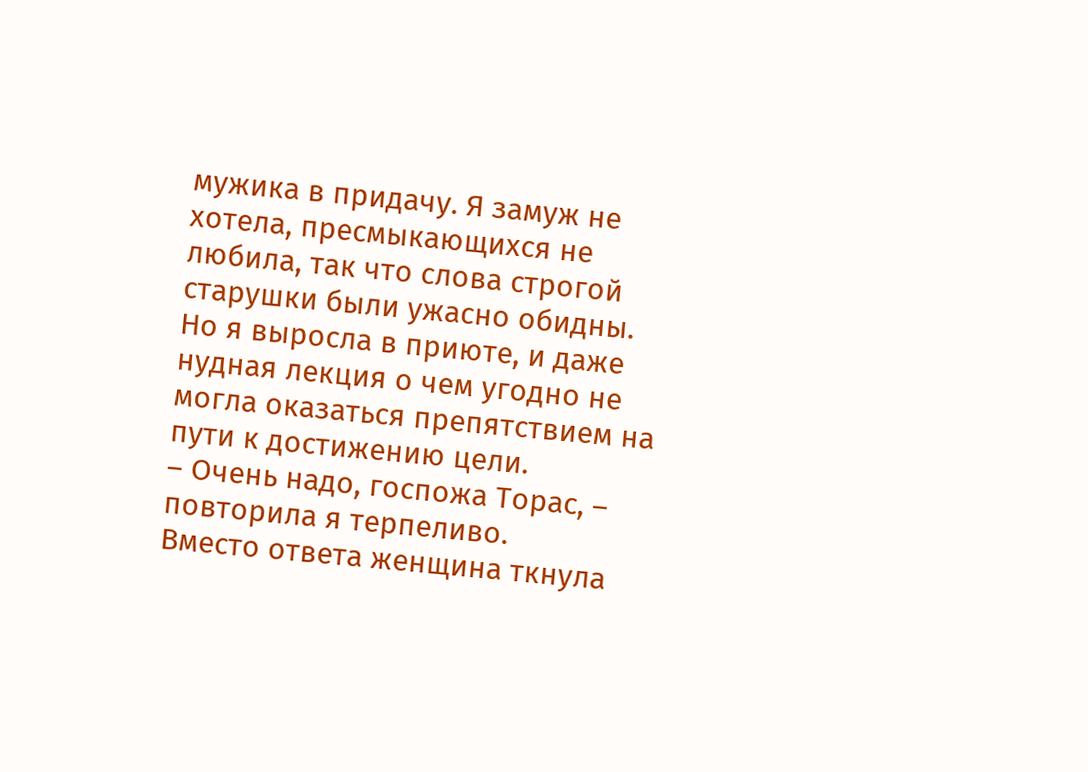мужика в придачу. Я замуж не хотела, пресмыкающихся не любила, так что слова строгой старушки были ужасно обидны. Но я выросла в приюте, и даже нудная лекция о чем угодно не могла оказаться препятствием на пути к достижению цели.
– Очень надо, госпожа Торас, – повторила я терпеливо.
Вместо ответа женщина ткнула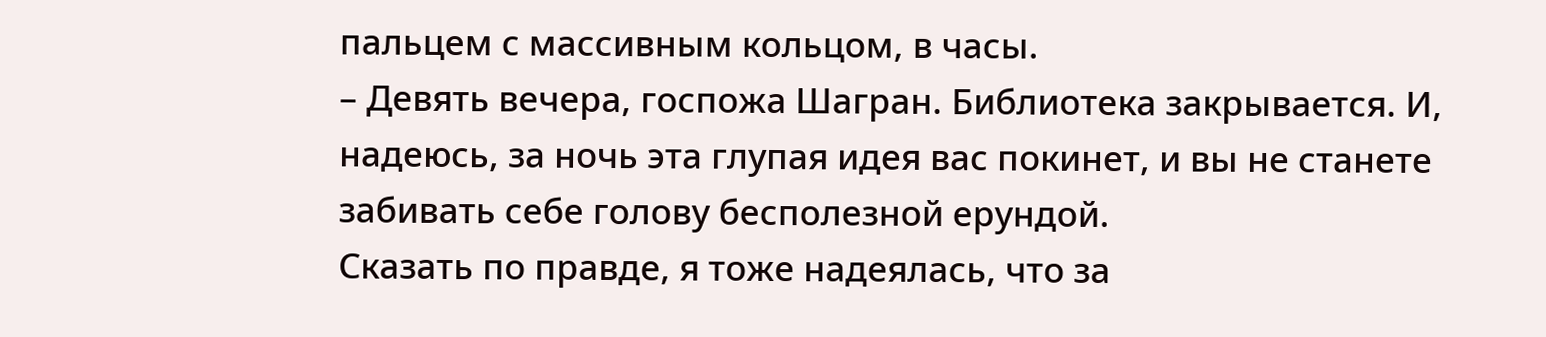пальцем с массивным кольцом, в часы.
– Девять вечера, госпожа Шагран. Библиотека закрывается. И, надеюсь, за ночь эта глупая идея вас покинет, и вы не станете забивать себе голову бесполезной ерундой.
Сказать по правде, я тоже надеялась, что за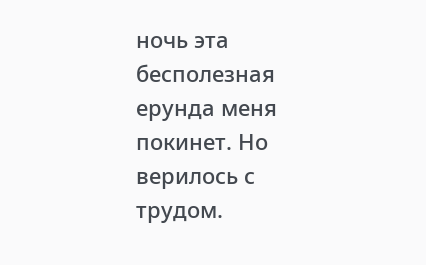ночь эта бесполезная ерунда меня покинет. Но верилось с трудом.